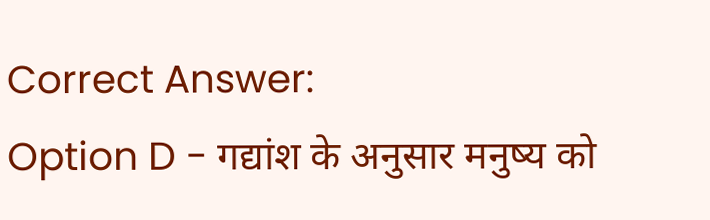Correct Answer:
Option D - गद्यांश के अनुसार मनुष्य को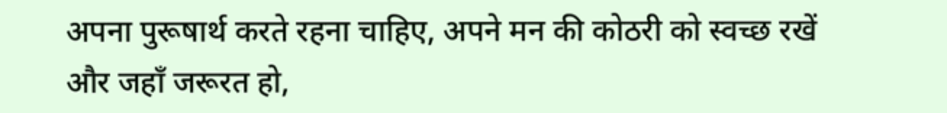अपना पुरूषार्थ करते रहना चाहिए, अपने मन की कोठरी को स्वच्छ रखें और जहाँ जरूरत हो,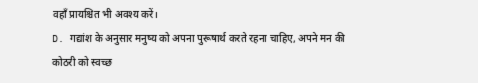वहाँ प्रायश्चित भी अवश्य करें।
D. गद्यांश के अनुसार मनुष्य को अपना पुरूषार्थ करते रहना चाहिए, अपने मन की कोठरी को स्वच्छ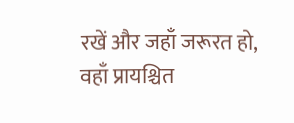रखें और जहाँ जरूरत हो, वहाँ प्रायश्चित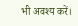भी अवश्य करें।